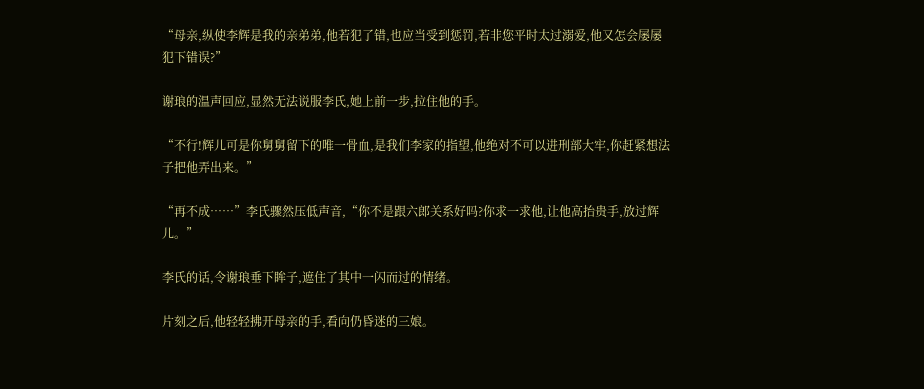“母亲,纵使李辉是我的亲弟弟,他若犯了错,也应当受到惩罚,若非您平时太过溺爱,他又怎会屡屡犯下错误?”

谢琅的温声回应,显然无法说服李氏,她上前一步,拉住他的手。

“不行!辉儿可是你舅舅留下的唯一骨血,是我们李家的指望,他绝对不可以进刑部大牢,你赶紧想法子把他弄出来。”

“再不成……”李氏骤然压低声音,“你不是跟六郎关系好吗?你求一求他,让他高抬贵手,放过辉儿。”

李氏的话,令谢琅垂下眸子,遮住了其中一闪而过的情绪。

片刻之后,他轻轻拂开母亲的手,看向仍昏迷的三娘。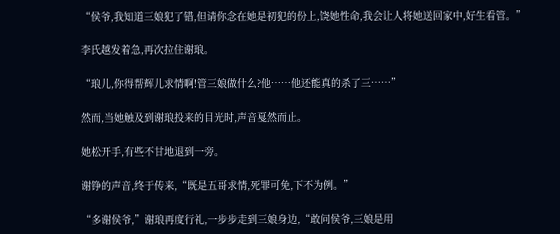“侯爷,我知道三娘犯了错,但请你念在她是初犯的份上,饶她性命,我会让人将她送回家中,好生看管。”

李氏越发着急,再次拉住谢琅。

“琅儿,你得帮辉儿求情啊!管三娘做什么?他……他还能真的杀了三……”

然而,当她触及到谢琅投来的目光时,声音戛然而止。

她松开手,有些不甘地退到一旁。

谢铮的声音,终于传来,“既是五哥求情,死罪可免,下不为例。”

“多谢侯爷,”谢琅再度行礼,一步步走到三娘身边,“敢问侯爷,三娘是用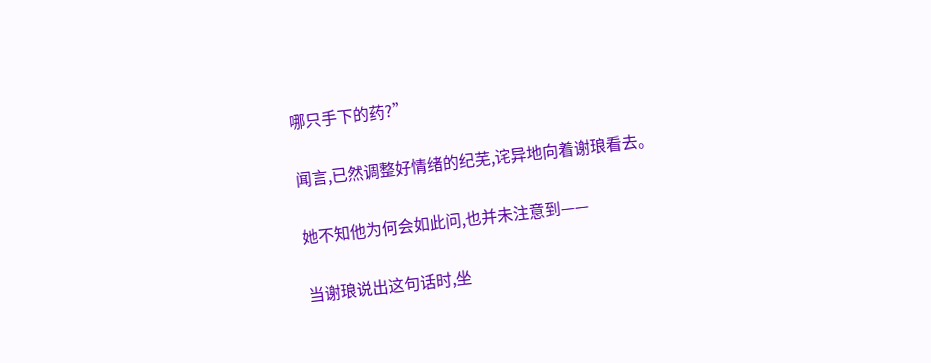哪只手下的药?”

闻言,已然调整好情绪的纪芜,诧异地向着谢琅看去。

她不知他为何会如此问,也并未注意到——

当谢琅说出这句话时,坐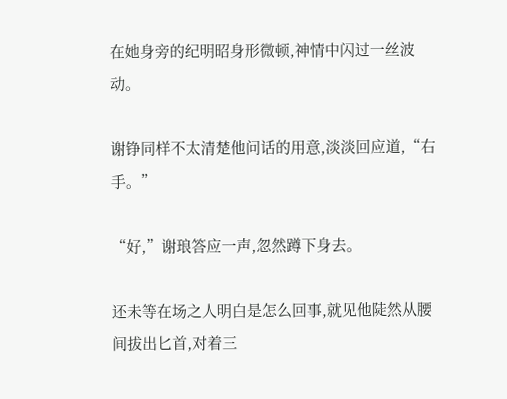在她身旁的纪明昭身形微顿,神情中闪过一丝波动。

谢铮同样不太清楚他问话的用意,淡淡回应道,“右手。”

“好,”谢琅答应一声,忽然蹲下身去。

还未等在场之人明白是怎么回事,就见他陡然从腰间拔出匕首,对着三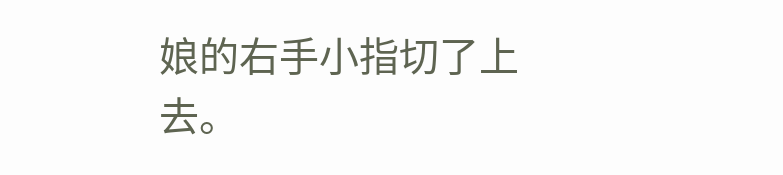娘的右手小指切了上去。